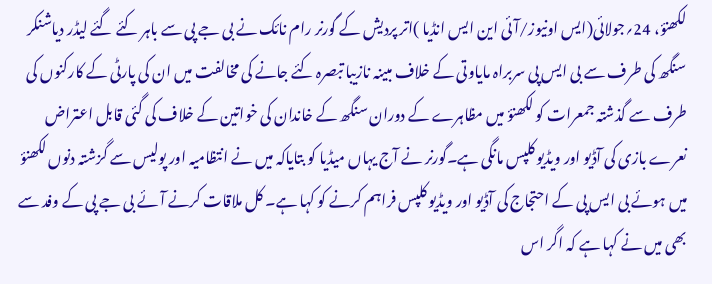لکھنؤ، 24؍جولائی(ایس اونیوز/آئی این ایس انڈیا )اتر پردیش کے گورنر رام نائک نے بی جے پی سے باہر کئے گئے لیڈر دیاشنکر سنگھ کی طرف سے بی ایس پی سربراہ مایاوتی کے خلاف مبینہ نازیبا تبصرہ کئے جانے کی مخالفت میں ان کی پارٹی کے کارکنوں کی طرف سے گذشتہ جمعرات کو لکھنؤ میں مظاہرے کے دوران سنگھ کے خاندان کی خواتین کے خلاف کی گئی قابل اعتراض نعرے بازی کی آڈیو اور ویڈیو کلپس مانگی ہے۔گورنر نے آج یہاں میڈیا کو بتایاکہ میں نے انتظامیہ اور پولیس سے گزشتہ دنوں لکھنؤ میں ہوئے بی ایس پی کے احتجاج کی آڈیو اور ویڈیو کلپس فراہم کرنے کو کہا ہے۔ کل ملاقات کرنے آئے بی جے پی کے وفد سے بھی میں نے کہا ہے کہ اگر اس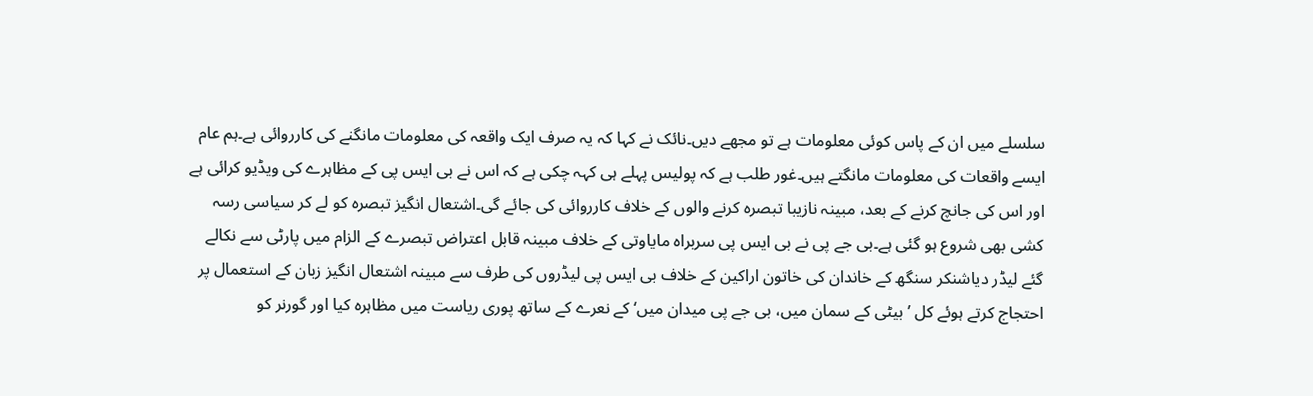سلسلے میں ان کے پاس کوئی معلومات ہے تو مجھے دیں۔نائک نے کہا کہ یہ صرف ایک واقعہ کی معلومات مانگنے کی کارروائی ہے۔ہم عام ایسے واقعات کی معلومات مانگتے ہیں۔غور طلب ہے کہ پولیس پہلے ہی کہہ چکی ہے کہ اس نے بی ایس پی کے مظاہرے کی ویڈیو کرائی ہے اور اس کی جانچ کرنے کے بعد، مبینہ نازیبا تبصرہ کرنے والوں کے خلاف کارروائی کی جائے گی۔اشتعال انگیز تبصرہ کو لے کر سیاسی رسہ کشی بھی شروع ہو گئی ہے۔بی جے پی نے بی ایس پی سربراہ مایاوتی کے خلاف مبینہ قابل اعتراض تبصرے کے الزام میں پارٹی سے نکالے گئے لیڈر دیاشنکر سنگھ کے خاندان کی خاتون اراکین کے خلاف بی ایس پی لیڈروں کی طرف سے مبینہ اشتعال انگیز زبان کے استعمال پر احتجاج کرتے ہوئے کل ’بیٹی کے سمان میں، بی جے پی میدان میں‘ کے نعرے کے ساتھ پوری ریاست میں مظاہرہ کیا اور گورنر کو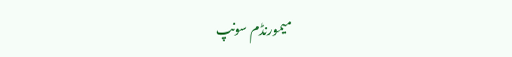میمورنڈم سونپ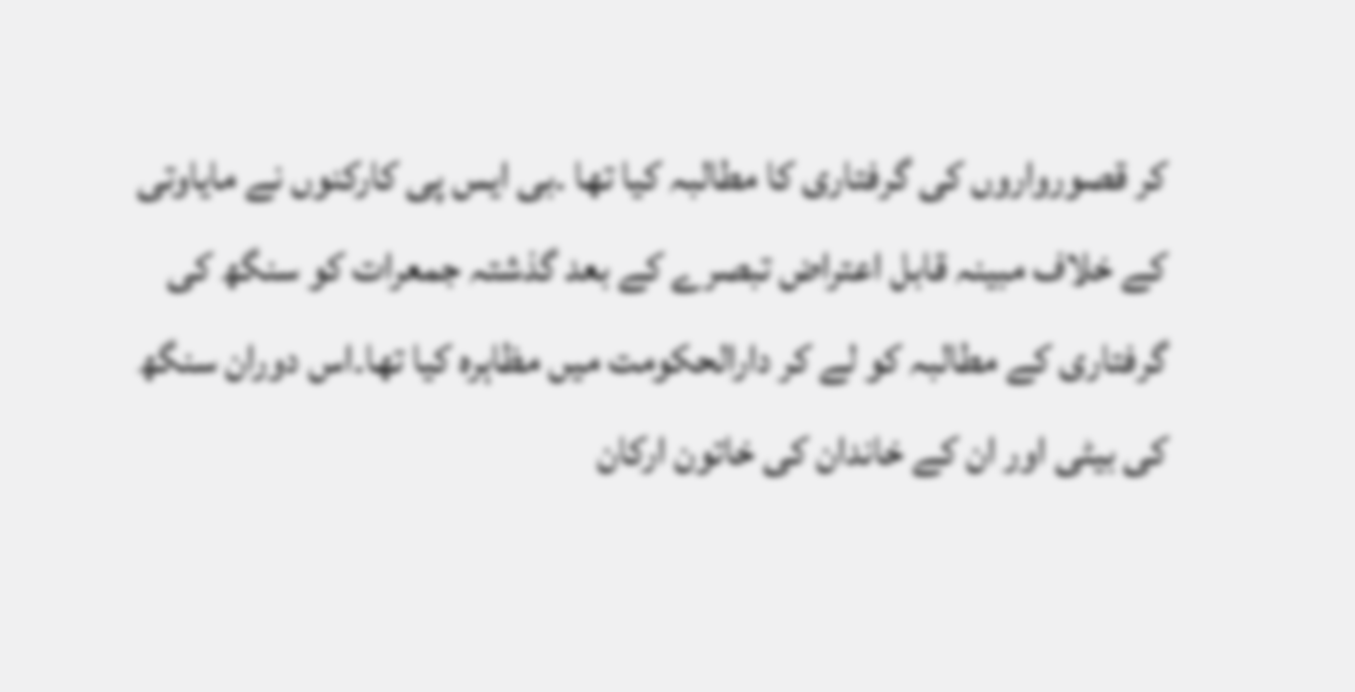کر قصورواروں کی گرفتاری کا مطالبہ کیا تھا ۔بی ایس پی کارکنوں نے مایاوتی کے خلاف مبینہ قابل اعتراض تبصرے کے بعد گذشتہ جمعرات کو سنگھ کی گرفتاری کے مطالبہ کو لے کر دارالحکومت میں مظاہرہ کیا تھا۔اس دوران سنگھ کی بیٹی اور ان کے خاندان کی خاتون ارکان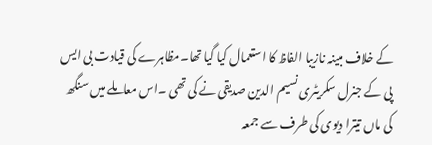کے خلاف مبینہ نازیبا الفاظ کا استعمال کیا گیا تھا۔مظاہرے کی قیادت بی ایس پی کے جنرل سکریٹری نسیم الدین صدیقی نے کی تھی ۔اس معاملے میں سنگھ کی ماں تیترا دیوی کی طرف سے جمعہ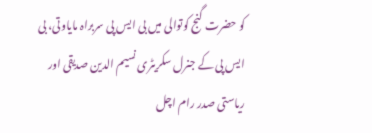کو حضرت گنج کوتوالی میں بی ایس پی سربراہ مایاوتی، بی ایس پی کے جنرل سکریٹری نسیم الدین صدیقی اور ریاستی صدر رام اچل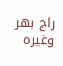راج بھر وغیرہ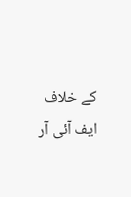کے خلاف ایف آئی آر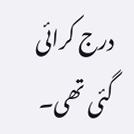درج کرائی گئی تھی۔